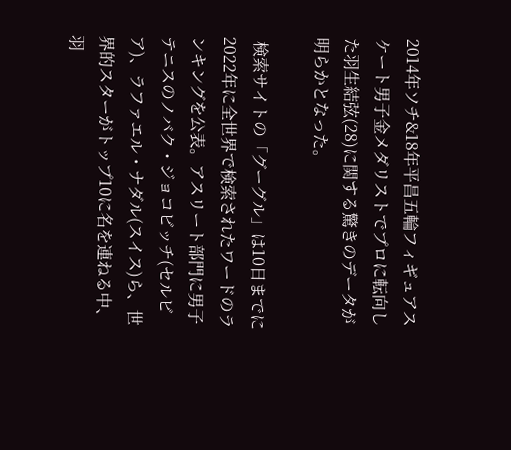2014年ソチ&18年平昌五輪フィギュアスケート男子金メダリストでプロに転向した羽生結弦(28)に関する驚きのデータが明らかとなった。

 検索サイトの「グーグル」は10日までに2022年に全世界で検索されたワードのランキングを公表。アスリート部門に男子テニスのノバク・ジョコビッチ(セルビア)、ラファエル・ナダル(スイス)ら、世界的スターがトップ10に名を連ねる中、羽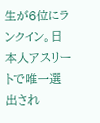生が6位にランクイン。日本人アスリートで唯一選出され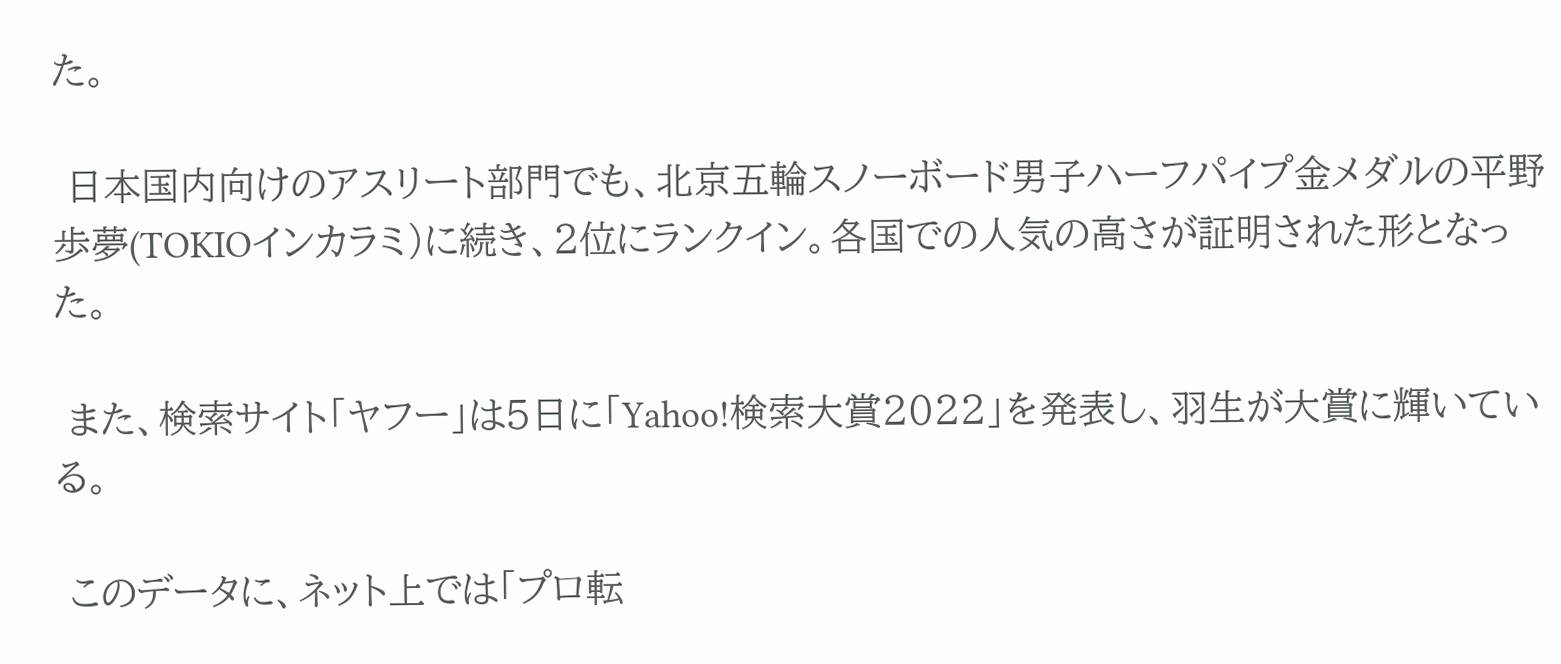た。

 日本国内向けのアスリート部門でも、北京五輪スノーボード男子ハーフパイプ金メダルの平野歩夢(TOKIOインカラミ)に続き、2位にランクイン。各国での人気の高さが証明された形となった。

 また、検索サイト「ヤフー」は5日に「Yahoo!検索大賞2022」を発表し、羽生が大賞に輝いている。

 このデータに、ネット上では「プロ転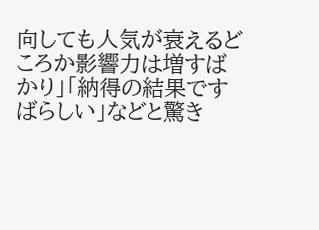向しても人気が衰えるどころか影響力は増すばかり」「納得の結果ですばらしい」などと驚き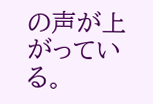の声が上がっている。